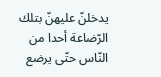يدخلنّ عليهنّ بتلك الرّضاعة أحدا من النّاس حتّى يرضع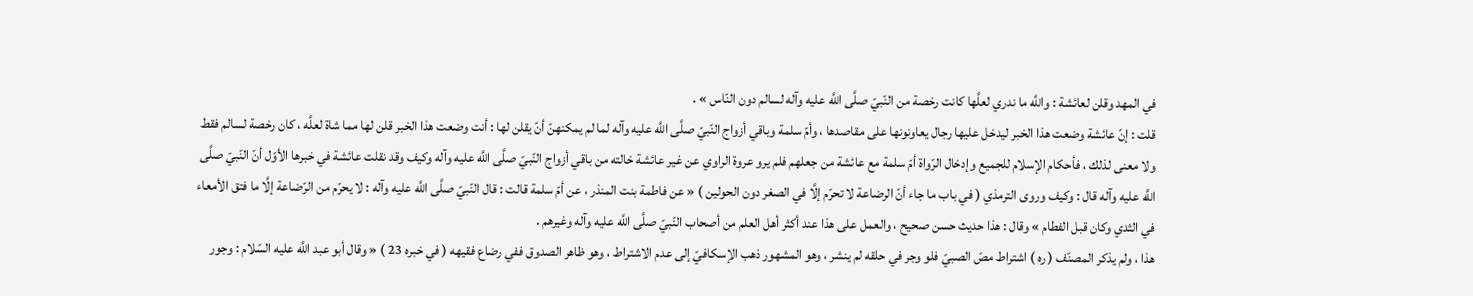في المهد وقلن لعائشة : واللَّه ما ندري لعلَّها كانت رخصة من النّبيّ صلَّى اللَّه عليه وآله لسالم دون النّاس » .
قلت : إنّ عائشة وضعت هذا الخبر ليدخل عليها رجال يعاونونها على مقاصدها ، وأمّ سلمة وباقي أزواج النّبيّ صلَّى اللَّه عليه وآله لما لم يمكنهنّ أنّ يقلن لها : أنت وضعت هذا الخبر قلن لها مما شاة لعلَّه ، كان رخصة لسالم فقط ولا معنى لذلك ، فأحكام الإسلام للجميع وإدخال الرّواة أمّ سلمة مع عائشة من جعلهم فلم يرو عروة الراوي عن غير عائشة خالته من باقي أزواج النّبيّ صلَّى اللَّه عليه وآله وكيف وقد نقلت عائشة في خبرها الأوّل أنّ النّبيّ صلَّى اللَّه عليه وآله قال : وكيف وروى الترمذي ( في باب ما جاء أنّ الرضاعة لا تحرّم إلَّا في الصغر دون الحولين ) « عن فاطمة بنت المنذر ، عن أمّ سلمة قالت : قال النّبيّ صلَّى اللَّه عليه وآله : لا يحرّم من الرّضاعة إلَّا ما فتق الأمعاء في الثدي وكان قبل الفطام » وقال : هذا حديث حسن صحيح ، والعمل على هذا عند أكثر أهل العلم من أصحاب النّبيّ صلَّى اللَّه عليه وآله وغيرهم .
هذا ، ولم يذكر المصنّف ( ره ) اشتراط مصّ الصبيّ فلو وجر في حلقه لم ينشر ، وهو المشهور ذهب الإسكافيّ إلى عدم الاشتراط ، وهو ظاهر الصدوق ففي رضاع فقيهه ( في خبره 23 ) « وقال أبو عبد اللَّه عليه السّلام : وجور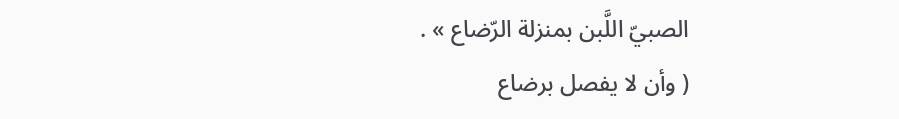الصبيّ اللَّبن بمنزلة الرّضاع » .
( وأن لا يفصل برضاع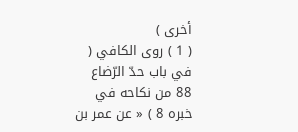أخرى )
( 1 ) روى الكافي ( في باب حدّ الرّضاع 88 من نكاحه في خبره 8 ) « عن عمر بن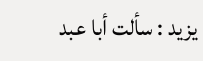يزيد : سألت أبا عبد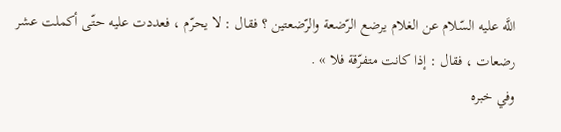اللَّه عليه السّلام عن الغلام يرضع الرّضعة والرّضعتين ؟ فقال : لا يحرّم ، فعددت عليه حتّى أكملت عشر رضعات ، فقال : إذا كانت متفرّقة فلا » .
وفي خبره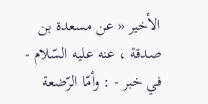الأخير « عن مسعدة بن صدقة ، عنه عليه السّلام - في خبر - : وأمّا الرّضعة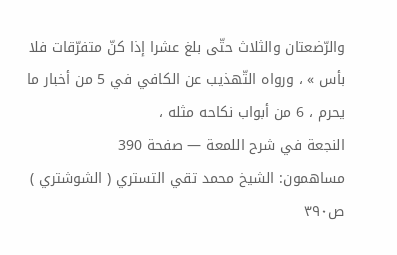والرّضعتان والثلاث حتّى بلغ عشرا إذا كنّ متفرّقات فلا بأس » ، ورواه التّهذيب عن الكافي في 5 من أخبار ما يحرم ، 6 من أبواب نكاحه مثله ،
النجعة في شرح اللمعة — صفحة 390
مساهمون: الشيخ محمد تقي التستري ( الشوشتري )
ص٣٩٠